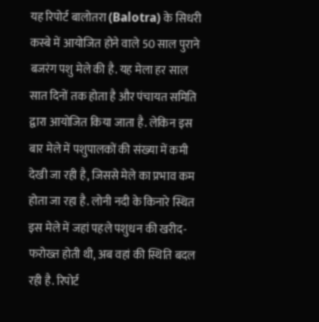यह रिपोर्ट बालोतरा (Balotra) के सिधरी कस्बे में आयोजित होने वाले 50 साल पुराने बजरंग पशु मेले की है. यह मेला हर साल सात दिनों तक होता है और पंचायत समिति द्वारा आयोजित किया जाता है. लेकिन इस बार मेले में पशुपालकों की संख्या में कमी देखी जा रही है, जिससे मेले का प्रभाव कम होता जा रहा है. लोनी नदी के किनारे स्थित इस मेले में जहां पहले पशुधन की खरीद-फरोख्त होती थी, अब वहां की स्थिति बदल रही है. रिपोर्ट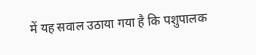में यह सवाल उठाया गया है कि पशुपालक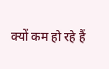क्यों कम हो रहे हैं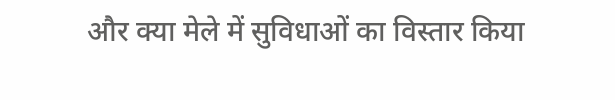और क्या मेले में सुविधाओं का विस्तार किया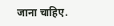जाना चाहिए.